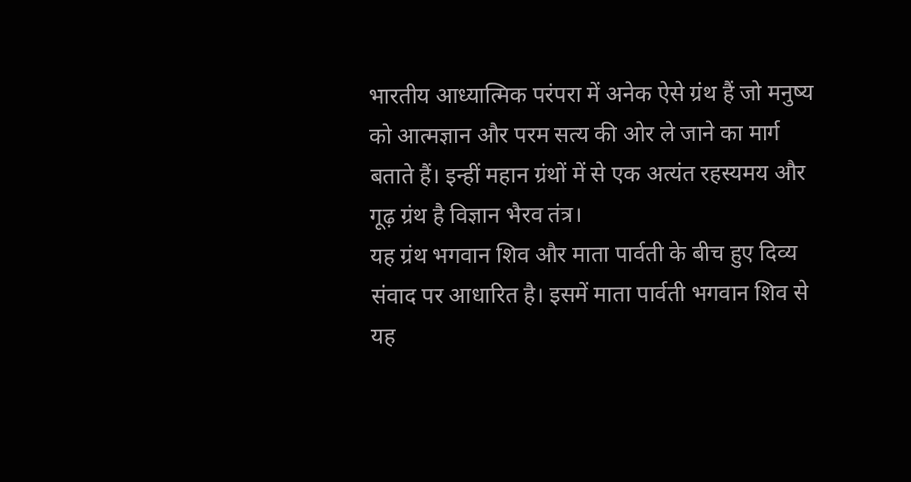भारतीय आध्यात्मिक परंपरा में अनेक ऐसे ग्रंथ हैं जो मनुष्य को आत्मज्ञान और परम सत्य की ओर ले जाने का मार्ग बताते हैं। इन्हीं महान ग्रंथों में से एक अत्यंत रहस्यमय और गूढ़ ग्रंथ है विज्ञान भैरव तंत्र।
यह ग्रंथ भगवान शिव और माता पार्वती के बीच हुए दिव्य संवाद पर आधारित है। इसमें माता पार्वती भगवान शिव से यह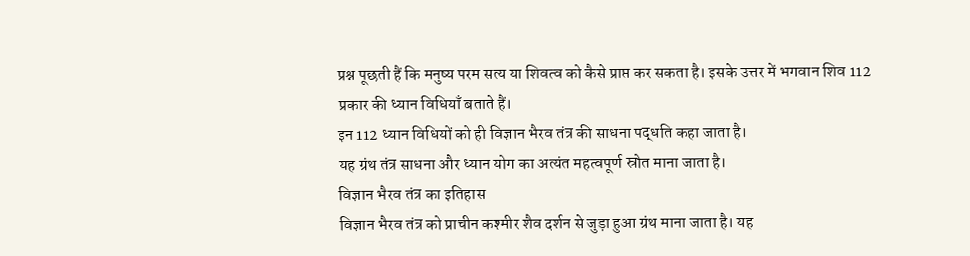प्रश्न पूछती हैं कि मनुष्य परम सत्य या शिवत्व को कैसे प्राप्त कर सकता है। इसके उत्तर में भगवान शिव 112 प्रकार की ध्यान विधियाँ बताते हैं।
इन 112 ध्यान विधियों को ही विज्ञान भैरव तंत्र की साधना पद्धति कहा जाता है।
यह ग्रंथ तंत्र साधना और ध्यान योग का अत्यंत महत्वपूर्ण स्रोत माना जाता है।
विज्ञान भैरव तंत्र का इतिहास
विज्ञान भैरव तंत्र को प्राचीन कश्मीर शैव दर्शन से जुड़ा हुआ ग्रंथ माना जाता है। यह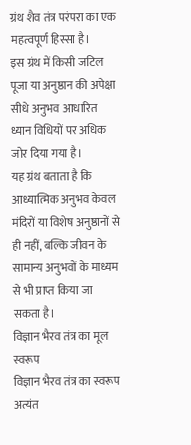ग्रंथ शैव तंत्र परंपरा का एक महत्वपूर्ण हिस्सा है।
इस ग्रंथ में किसी जटिल पूजा या अनुष्ठान की अपेक्षा सीधे अनुभव आधारित ध्यान विधियों पर अधिक जोर दिया गया है।
यह ग्रंथ बताता है कि आध्यात्मिक अनुभव केवल मंदिरों या विशेष अनुष्ठानों से ही नहीं, बल्कि जीवन के सामान्य अनुभवों के माध्यम से भी प्राप्त किया जा सकता है।
विज्ञान भैरव तंत्र का मूल स्वरूप
विज्ञान भैरव तंत्र का स्वरूप अत्यंत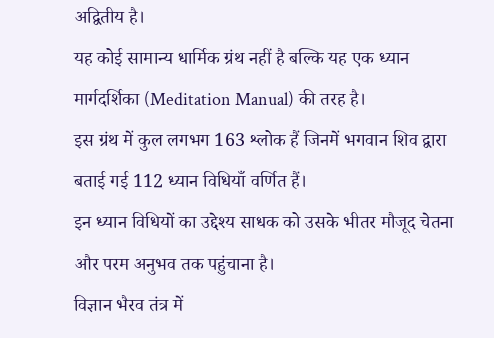अद्वितीय है।
यह कोई सामान्य धार्मिक ग्रंथ नहीं है बल्कि यह एक ध्यान मार्गदर्शिका (Meditation Manual) की तरह है।
इस ग्रंथ में कुल लगभग 163 श्लोक हैं जिनमें भगवान शिव द्वारा बताई गई 112 ध्यान विधियाँ वर्णित हैं।
इन ध्यान विधियों का उद्देश्य साधक को उसके भीतर मौजूद चेतना और परम अनुभव तक पहुंचाना है।
विज्ञान भैरव तंत्र में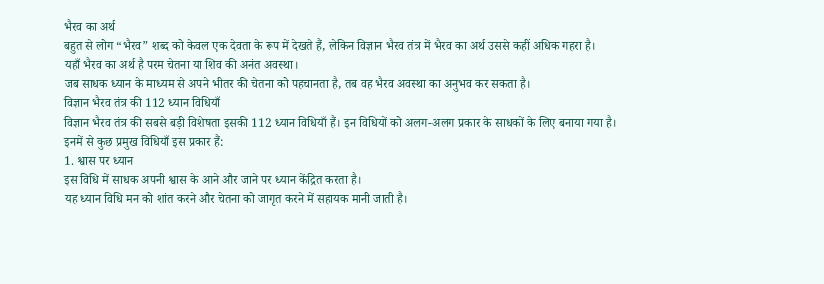भैरव का अर्थ
बहुत से लोग “भैरव” शब्द को केवल एक देवता के रूप में देखते हैं, लेकिन विज्ञान भैरव तंत्र में भैरव का अर्थ उससे कहीं अधिक गहरा है।
यहाँ भैरव का अर्थ है परम चेतना या शिव की अनंत अवस्था।
जब साधक ध्यान के माध्यम से अपने भीतर की चेतना को पहचानता है, तब वह भैरव अवस्था का अनुभव कर सकता है।
विज्ञान भैरव तंत्र की 112 ध्यान विधियाँ
विज्ञान भैरव तंत्र की सबसे बड़ी विशेषता इसकी 112 ध्यान विधियाँ हैं। इन विधियों को अलग-अलग प्रकार के साधकों के लिए बनाया गया है।
इनमें से कुछ प्रमुख विधियाँ इस प्रकार हैं:
1. श्वास पर ध्यान
इस विधि में साधक अपनी श्वास के आने और जाने पर ध्यान केंद्रित करता है।
यह ध्यान विधि मन को शांत करने और चेतना को जागृत करने में सहायक मानी जाती है।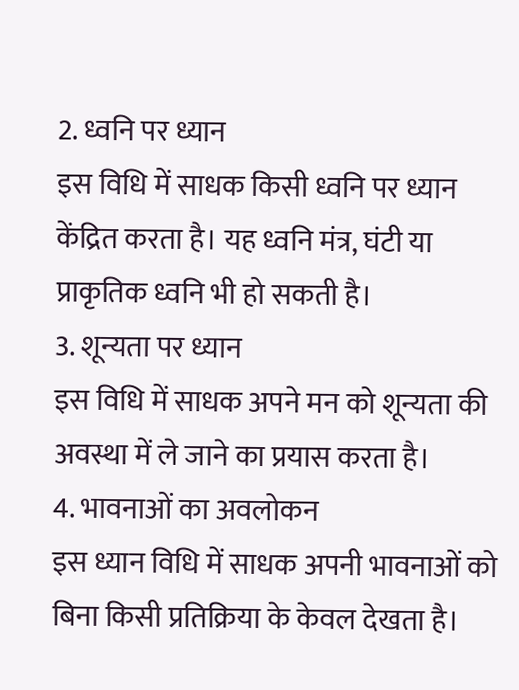2. ध्वनि पर ध्यान
इस विधि में साधक किसी ध्वनि पर ध्यान केंद्रित करता है। यह ध्वनि मंत्र, घंटी या प्राकृतिक ध्वनि भी हो सकती है।
3. शून्यता पर ध्यान
इस विधि में साधक अपने मन को शून्यता की अवस्था में ले जाने का प्रयास करता है।
4. भावनाओं का अवलोकन
इस ध्यान विधि में साधक अपनी भावनाओं को बिना किसी प्रतिक्रिया के केवल देखता है।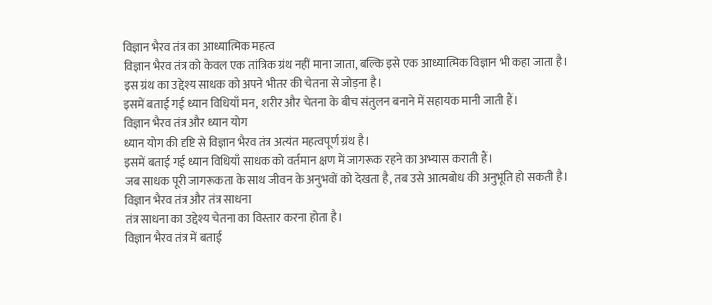विज्ञान भैरव तंत्र का आध्यात्मिक महत्व
विज्ञान भैरव तंत्र को केवल एक तांत्रिक ग्रंथ नहीं माना जाता, बल्कि इसे एक आध्यात्मिक विज्ञान भी कहा जाता है।
इस ग्रंथ का उद्देश्य साधक को अपने भीतर की चेतना से जोड़ना है।
इसमें बताई गई ध्यान विधियाँ मन, शरीर और चेतना के बीच संतुलन बनाने में सहायक मानी जाती हैं।
विज्ञान भैरव तंत्र और ध्यान योग
ध्यान योग की दृष्टि से विज्ञान भैरव तंत्र अत्यंत महत्वपूर्ण ग्रंथ है।
इसमें बताई गई ध्यान विधियाँ साधक को वर्तमान क्षण में जागरूक रहने का अभ्यास कराती हैं।
जब साधक पूरी जागरूकता के साथ जीवन के अनुभवों को देखता है, तब उसे आत्मबोध की अनुभूति हो सकती है।
विज्ञान भैरव तंत्र और तंत्र साधना
तंत्र साधना का उद्देश्य चेतना का विस्तार करना होता है।
विज्ञान भैरव तंत्र में बताई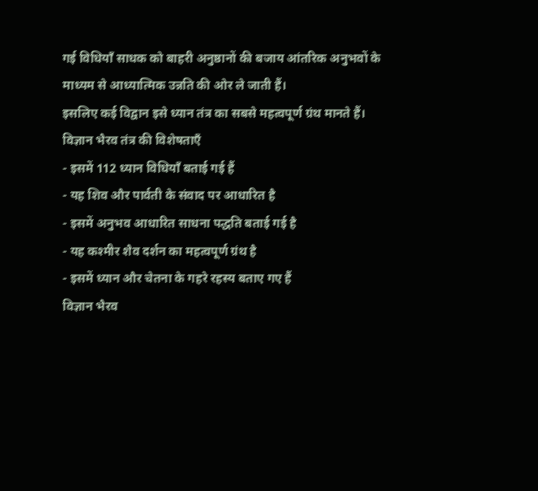गई विधियाँ साधक को बाहरी अनुष्ठानों की बजाय आंतरिक अनुभवों के माध्यम से आध्यात्मिक उन्नति की ओर ले जाती हैं।
इसलिए कई विद्वान इसे ध्यान तंत्र का सबसे महत्वपूर्ण ग्रंथ मानते हैं।
विज्ञान भैरव तंत्र की विशेषताएँ
- इसमें 112 ध्यान विधियाँ बताई गई हैं
- यह शिव और पार्वती के संवाद पर आधारित है
- इसमें अनुभव आधारित साधना पद्धति बताई गई है
- यह कश्मीर शैव दर्शन का महत्वपूर्ण ग्रंथ है
- इसमें ध्यान और चेतना के गहरे रहस्य बताए गए हैं
विज्ञान भैरव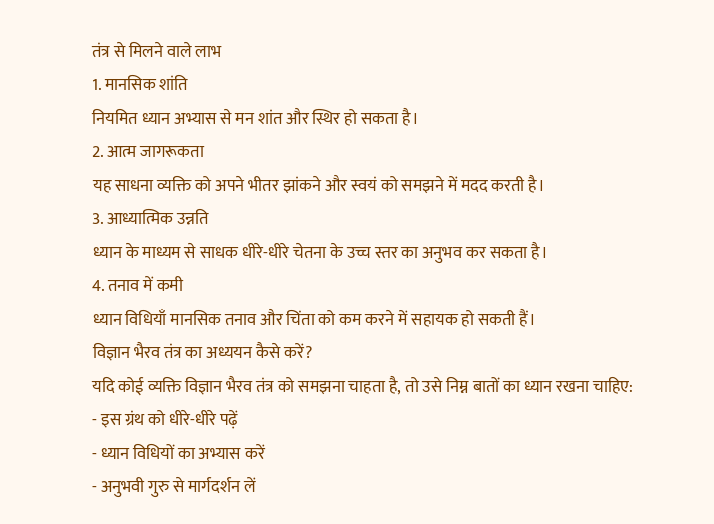तंत्र से मिलने वाले लाभ
1. मानसिक शांति
नियमित ध्यान अभ्यास से मन शांत और स्थिर हो सकता है।
2. आत्म जागरूकता
यह साधना व्यक्ति को अपने भीतर झांकने और स्वयं को समझने में मदद करती है।
3. आध्यात्मिक उन्नति
ध्यान के माध्यम से साधक धीरे-धीरे चेतना के उच्च स्तर का अनुभव कर सकता है।
4. तनाव में कमी
ध्यान विधियाँ मानसिक तनाव और चिंता को कम करने में सहायक हो सकती हैं।
विज्ञान भैरव तंत्र का अध्ययन कैसे करें?
यदि कोई व्यक्ति विज्ञान भैरव तंत्र को समझना चाहता है, तो उसे निम्न बातों का ध्यान रखना चाहिए:
- इस ग्रंथ को धीरे-धीरे पढ़ें
- ध्यान विधियों का अभ्यास करें
- अनुभवी गुरु से मार्गदर्शन लें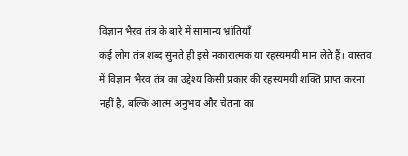विज्ञान भैरव तंत्र के बारे में सामान्य भ्रांतियाँ
कई लोग तंत्र शब्द सुनते ही इसे नकारात्मक या रहस्यमयी मान लेते हैं। वास्तव में विज्ञान भैरव तंत्र का उद्देश्य किसी प्रकार की रहस्यमयी शक्ति प्राप्त करना नहीं है, बल्कि आत्म अनुभव और चेतना का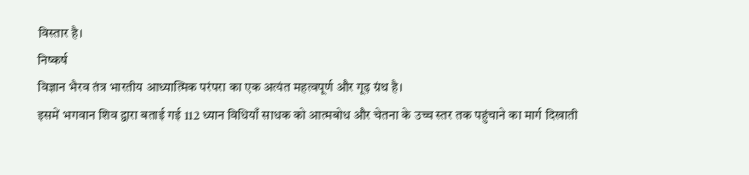विस्तार है।
निष्कर्ष
विज्ञान भैरव तंत्र भारतीय आध्यात्मिक परंपरा का एक अत्यंत महत्वपूर्ण और गूढ़ ग्रंथ है।
इसमें भगवान शिव द्वारा बताई गई 112 ध्यान विधियाँ साधक को आत्मबोध और चेतना के उच्च स्तर तक पहुंचाने का मार्ग दिखाती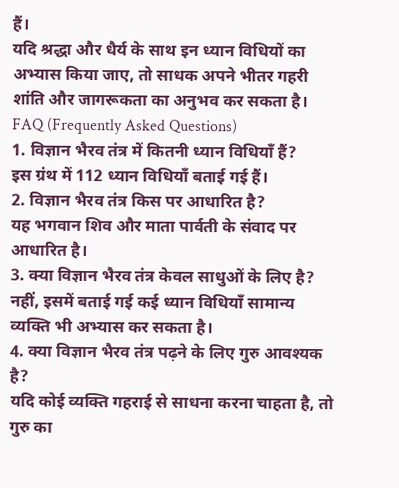हैं।
यदि श्रद्धा और धैर्य के साथ इन ध्यान विधियों का अभ्यास किया जाए, तो साधक अपने भीतर गहरी शांति और जागरूकता का अनुभव कर सकता है।
FAQ (Frequently Asked Questions)
1. विज्ञान भैरव तंत्र में कितनी ध्यान विधियाँ हैं?
इस ग्रंथ में 112 ध्यान विधियाँ बताई गई हैं।
2. विज्ञान भैरव तंत्र किस पर आधारित है?
यह भगवान शिव और माता पार्वती के संवाद पर आधारित है।
3. क्या विज्ञान भैरव तंत्र केवल साधुओं के लिए है?
नहीं, इसमें बताई गई कई ध्यान विधियाँ सामान्य व्यक्ति भी अभ्यास कर सकता है।
4. क्या विज्ञान भैरव तंत्र पढ़ने के लिए गुरु आवश्यक है?
यदि कोई व्यक्ति गहराई से साधना करना चाहता है, तो गुरु का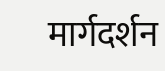मार्गदर्शन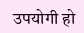उपयोगी हो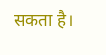सकता है।